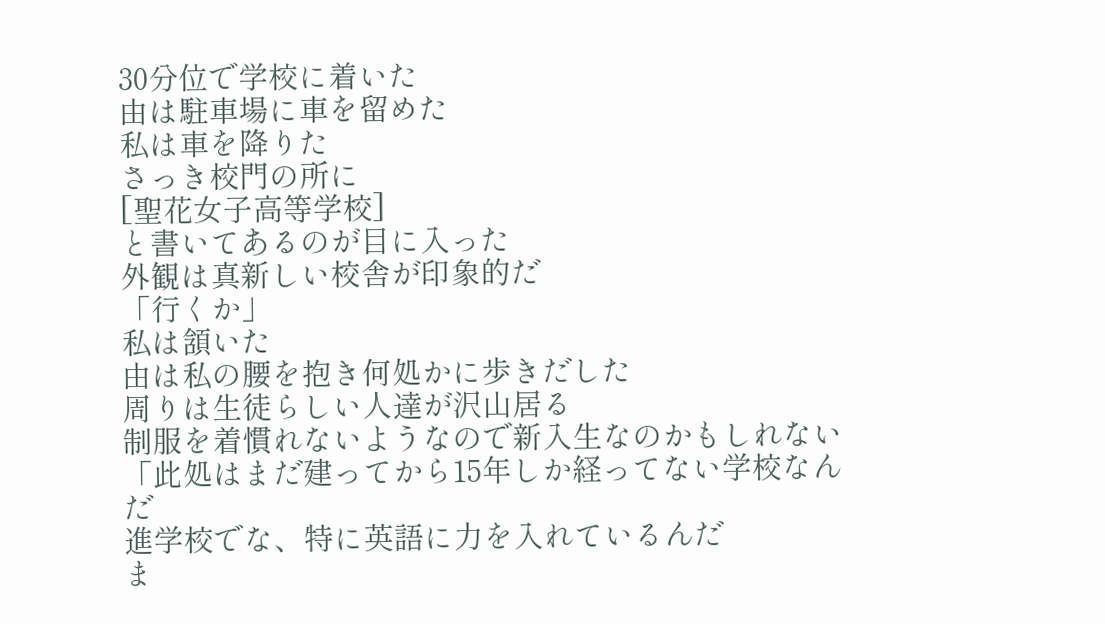30分位で学校に着いた
由は駐車場に車を留めた
私は車を降りた
さっき校門の所に
[聖花女子高等学校]
と書いてあるのが目に入った
外観は真新しい校舎が印象的だ
「行くか」
私は頷いた
由は私の腰を抱き何処かに歩きだした
周りは生徒らしい人達が沢山居る
制服を着慣れないようなので新入生なのかもしれない
「此処はまだ建ってから15年しか経ってない学校なんだ
進学校でな、特に英語に力を入れているんだ
ま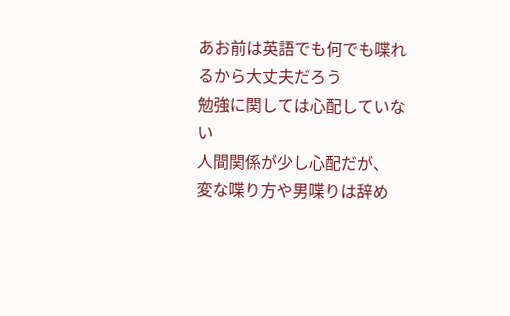あお前は英語でも何でも喋れるから大丈夫だろう
勉強に関しては心配していない
人間関係が少し心配だが、
変な喋り方や男喋りは辞め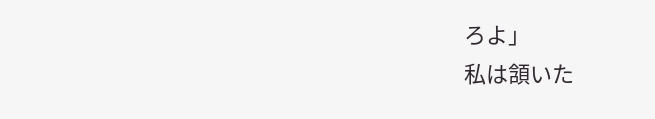ろよ」
私は頷いた